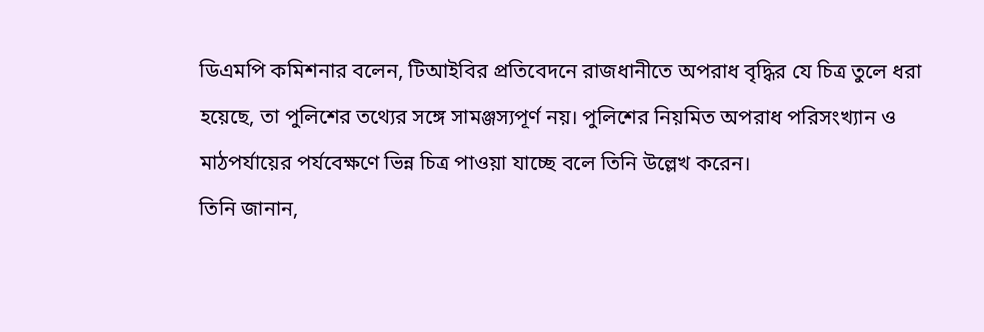ডিএমপি কমিশনার বলেন, টিআইবির প্রতিবেদনে রাজধানীতে অপরাধ বৃদ্ধির যে চিত্র তুলে ধরা হয়েছে, তা পুলিশের তথ্যের সঙ্গে সামঞ্জস্যপূর্ণ নয়। পুলিশের নিয়মিত অপরাধ পরিসংখ্যান ও মাঠপর্যায়ের পর্যবেক্ষণে ভিন্ন চিত্র পাওয়া যাচ্ছে বলে তিনি উল্লেখ করেন।
তিনি জানান,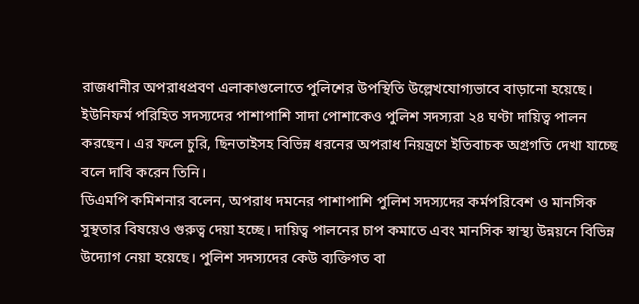রাজধানীর অপরাধপ্রবণ এলাকাগুলোতে পুলিশের উপস্থিতি উল্লেখযোগ্যভাবে বাড়ানো হয়েছে। ইউনিফর্ম পরিহিত সদস্যদের পাশাপাশি সাদা পোশাকেও পুলিশ সদস্যরা ২৪ ঘণ্টা দায়িত্ব পালন করছেন। এর ফলে চুরি, ছিনতাইসহ বিভিন্ন ধরনের অপরাধ নিয়ন্ত্রণে ইতিবাচক অগ্রগতি দেখা যাচ্ছে বলে দাবি করেন তিনি।
ডিএমপি কমিশনার বলেন, অপরাধ দমনের পাশাপাশি পুলিশ সদস্যদের কর্মপরিবেশ ও মানসিক সুস্থতার বিষয়েও গুরুত্ব দেয়া হচ্ছে। দায়িত্ব পালনের চাপ কমাতে এবং মানসিক স্বাস্থ্য উন্নয়নে বিভিন্ন উদ্যোগ নেয়া হয়েছে। পুলিশ সদস্যদের কেউ ব্যক্তিগত বা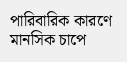পারিবারিক কারণে মানসিক চাপে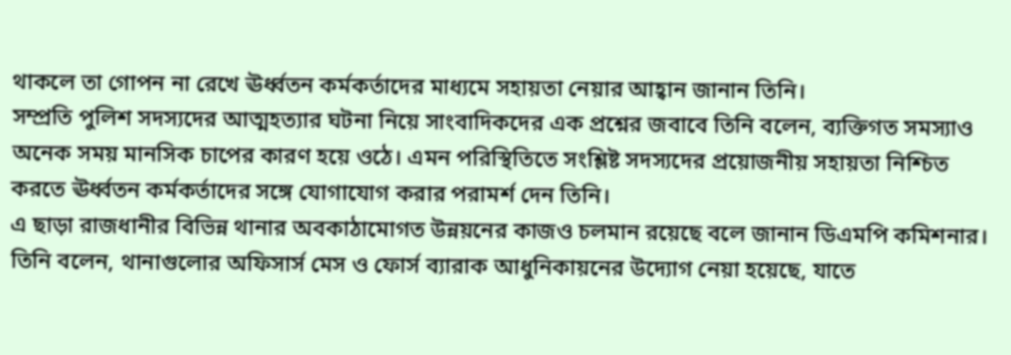থাকলে তা গোপন না রেখে ঊর্ধ্বতন কর্মকর্তাদের মাধ্যমে সহায়তা নেয়ার আহ্বান জানান তিনি।
সম্প্রতি পুলিশ সদস্যদের আত্মহত্যার ঘটনা নিয়ে সাংবাদিকদের এক প্রশ্নের জবাবে তিনি বলেন, ব্যক্তিগত সমস্যাও অনেক সময় মানসিক চাপের কারণ হয়ে ওঠে। এমন পরিস্থিতিতে সংশ্লিষ্ট সদস্যদের প্রয়োজনীয় সহায়তা নিশ্চিত করতে ঊর্ধ্বতন কর্মকর্তাদের সঙ্গে যোগাযোগ করার পরামর্শ দেন তিনি।
এ ছাড়া রাজধানীর বিভিন্ন থানার অবকাঠামোগত উন্নয়নের কাজও চলমান রয়েছে বলে জানান ডিএমপি কমিশনার। তিনি বলেন, থানাগুলোর অফিসার্স মেস ও ফোর্স ব্যারাক আধুনিকায়নের উদ্যোগ নেয়া হয়েছে, যাতে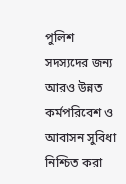পুলিশ সদস্যদের জন্য আরও উন্নত কর্মপরিবেশ ও আবাসন সুবিধা নিশ্চিত করা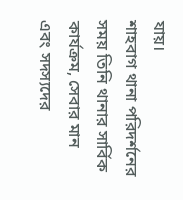যায়।
শাহবাগ থানা পরিদর্শনের সময় তিনি থানার সার্বিক কার্যক্রম, সেবার মান এবং সদস্যদের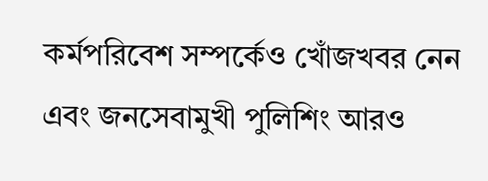কর্মপরিবেশ সম্পর্কেও খোঁজখবর নেন এবং জনসেবামুখী পুলিশিং আরও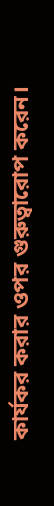কার্যকর করার ওপর গুরুত্বারোপ করেন।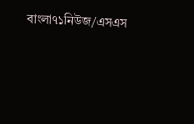বাংলা৭১নিউজ/এসএস